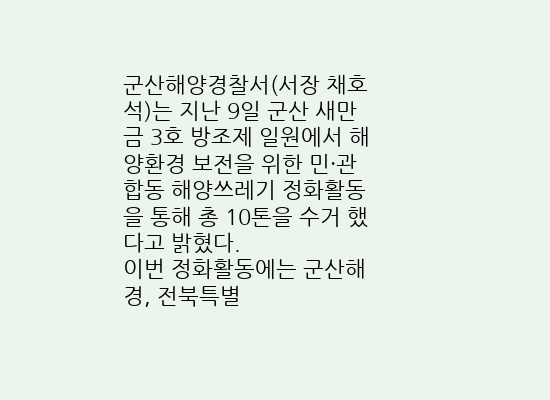군산해양경찰서(서장 채호석)는 지난 9일 군산 새만금 3호 방조제 일원에서 해양환경 보전을 위한 민·관 합동 해양쓰레기 정화활동을 통해 총 10톤을 수거 했다고 밝혔다.
이번 정화활동에는 군산해경, 전북특별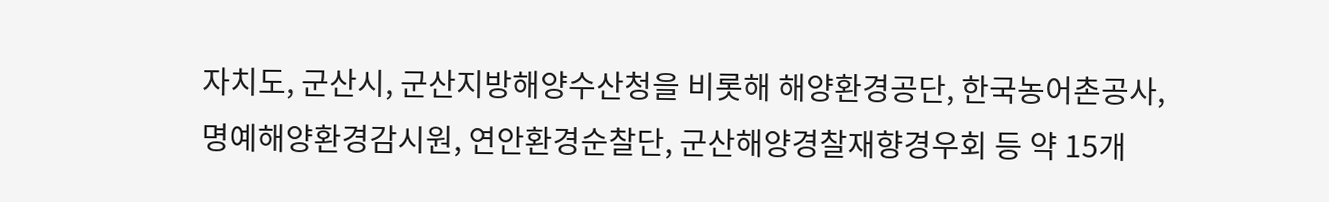자치도, 군산시, 군산지방해양수산청을 비롯해 해양환경공단, 한국농어촌공사, 명예해양환경감시원, 연안환경순찰단, 군산해양경찰재향경우회 등 약 15개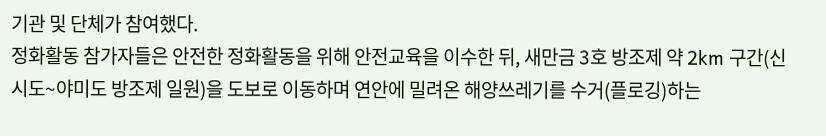기관 및 단체가 참여했다.
정화활동 참가자들은 안전한 정화활동을 위해 안전교육을 이수한 뒤, 새만금 3호 방조제 약 2km 구간(신시도~야미도 방조제 일원)을 도보로 이동하며 연안에 밀려온 해양쓰레기를 수거(플로깅)하는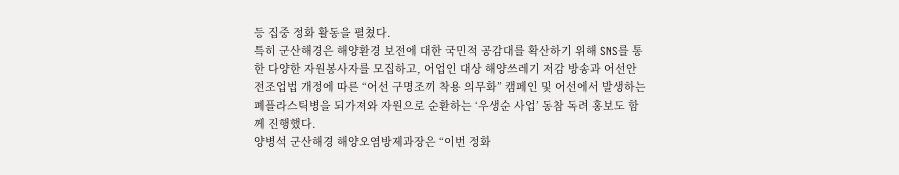등 집중 정화 활동을 펼쳤다.
특히 군산해경은 해양환경 보전에 대한 국민적 공감대를 확산하기 위해 SNS를 통한 다양한 자원봉사자를 모집하고, 어업인 대상 해양쓰레기 저감 방송과 어선안전조업법 개정에 따른 “어선 구명조끼 착용 의무화” 캠페인 및 어선에서 발생하는 폐플라스틱병을 되가져와 자원으로 순환하는 ‘우생순 사업’ 동참 독려 홍보도 함께 진행했다.
양병석 군산해경 해양오염방제과장은 “이번 정화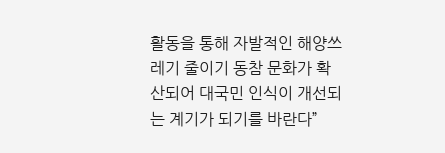활동을 통해 자발적인 해양쓰레기 줄이기 동참 문화가 확산되어 대국민 인식이 개선되는 계기가 되기를 바란다”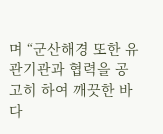며 “군산해경 또한 유관기관과 협력을 공고히 하여 깨끗한 바다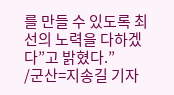를 만들 수 있도록 최선의 노력을 다하겠다”고 밝혔다.”
/군산=지송길 기자